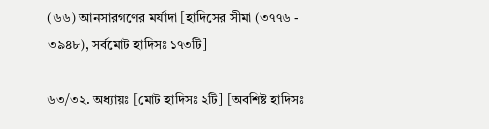(৬৬) আনসারগণের মর্যাদা [হাদিসের সীমা (৩৭৭৬ - ৩৯৪৮), সর্বমোট হাদিসঃ ১৭৩টি]

৬৩/৩২. অধ্যায়ঃ [মোট হাদিসঃ ২টি] [অবশিষ্ট হাদিসঃ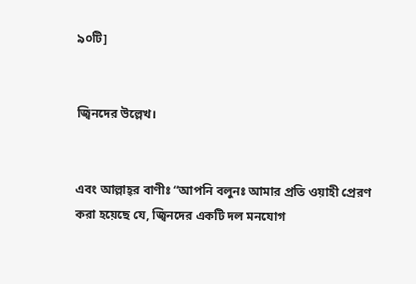৯০টি]


জ্বিনদের উল্লেখ।


এবং আল্লাহ্‌র বাণীঃ “আপনি বলুনঃ আমার প্রতি ওয়াহী প্রেরণ করা হয়েছে যে, জ্বিনদের একটি দল মনযোগ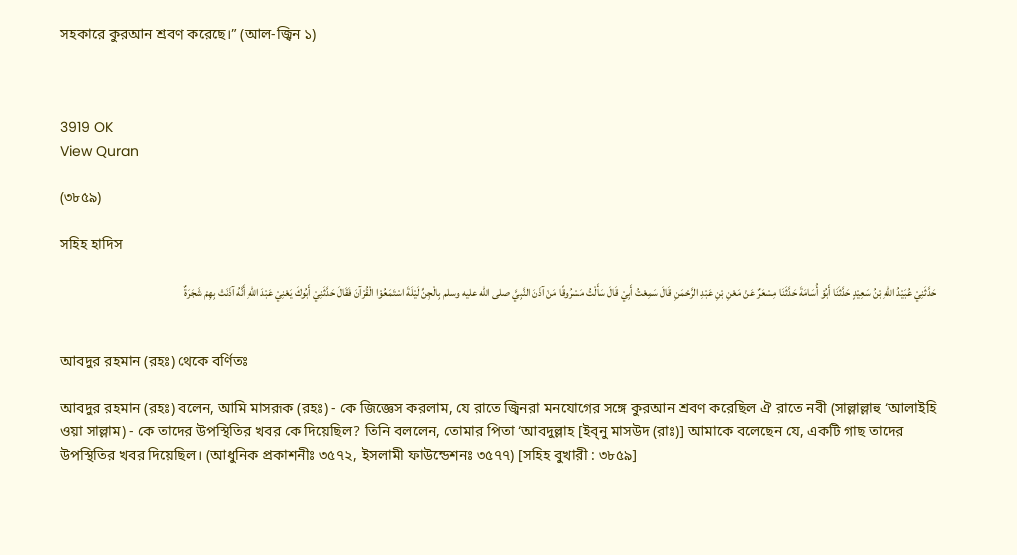সহকারে কুরআন শ্রবণ করেছে।” (আল-জ্বিন ১)



3919 OK
View Quran

(৩৮৫৯)

সহিহ হাদিস

حَدَّثَنِيْ عُبَيْدُ اللهِ بْنُ سَعِيْدٍ حَدَّثَنَا أَبُوْ أُسَامَةَ حَدَّثَنَا مِسْعَرٌ عَنْ مَعْنِ بْنِ عَبْدِ الرَّحْمَنِ قَالَ سَمِعْتُ أَبِيْ قَالَ سَأَلْتُ مَسْرُوقًا مَنْ آذَنَ النَّبِيَّ صلى الله عليه وسلم بِالْجِنِّ لَيْلَةَ اسْتَمَعُوْا الْقُرْآنَ فَقَالَ حَدَّثَنِيْ أَبُوكَ يَعْنِيْ عَبْدَ اللهِ أَنَّهُ آذَنَتْ بِهِمْ شَجَرَةٌ


আবদুর রহমান (রহঃ) থেকে বর্ণিতঃ

আবদুর রহমান (রহঃ) বলেন, আমি মাসরূক (রহঃ) - কে জিজ্ঞেস করলাম, যে রাতে জ্বিনরা মনযোগের সঙ্গে কুরআন শ্রবণ করেছিল ঐ রাতে নবী (সাল্লাল্লাহু ‘আলাইহি ওয়া সাল্লাম) - কে তাদের উপস্থিতির খবর কে দিয়েছিল? তিনি বললেন, তোমার পিতা ‘আবদুল্লাহ [ইব্‌নু মাসউদ (রাঃ)] আমাকে বলেছেন যে, একটি গাছ তাদের উপস্থিতির খবর দিয়েছিল। (আধুনিক প্রকাশনীঃ ৩৫৭২, ইসলামী ফাউন্ডেশনঃ ৩৫৭৭) [সহিহ বুখারী : ৩৮৫৯]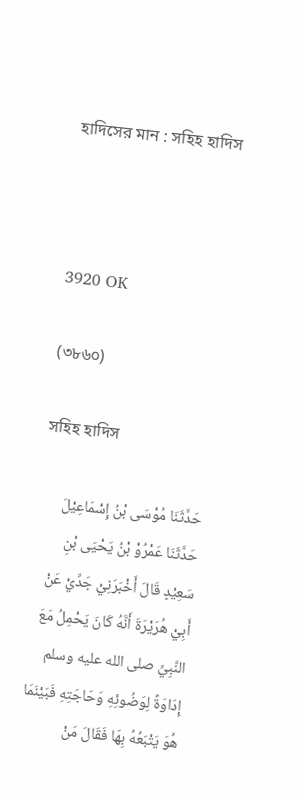হাদিসের মান : সহিহ হাদিস



3920 OK

(৩৮৬০)

সহিহ হাদিস

حَدَّثَنَا مُوْسَى بْنُ إِسْمَاعِيْلَ حَدَّثَنَا عَمْرُوْ بْنُ يَحْيَى بْنِ سَعِيْدٍ قَالَ أَخْبَرَنِيْ جَدِّيْ عَنْ أَبِيْ هُرَيْرَةَ أَنَّهُ كَانَ يَحْمِلُ مَعَ النَّبِيِّ صلى الله عليه وسلم إِدَاوَةً لِوَضُوئِهِ وَحَاجَتِهِ فَبَيْنَمَا هُوَ يَتْبَعُهُ بِهَا فَقَالَ مَنْ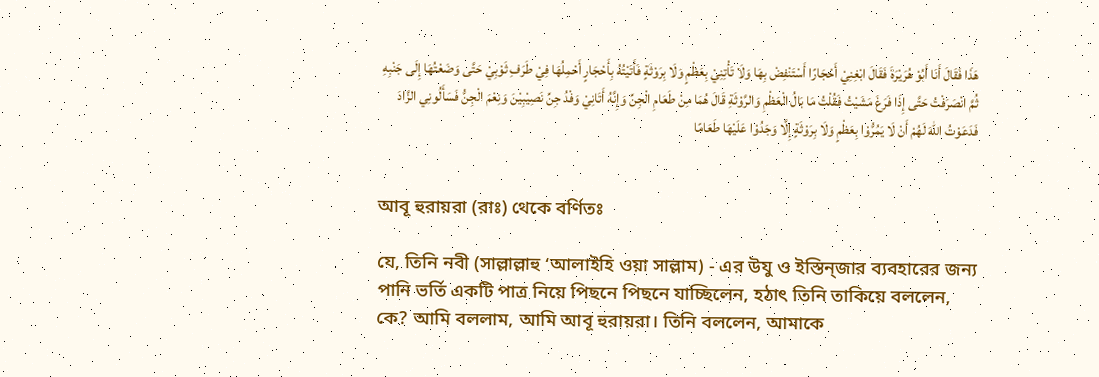هَذَا فَقَالَ أَنَا أَبُوْ هُرَيْرَةَ فَقَالَ ابْغِنِيْ أَحْجَارًا أَسْتَنْفِضْ بِهَا وَلَا تَأْتِنِيْ بِعَظْمٍ وَلَا بِرَوْثَةٍ فَأَتَيْتُهُ بِأَحْجَارٍ أَحْمِلُهَا فِيْ طَرَفِ ثَوْبِيْ حَتَّى وَضَعْتُهَا إِلَى جَنْبِهِ ثُمَّ انْصَرَفْتُ حَتَّى إِذَا فَرَغَ مَشَيْتُ فَقُلْتُ مَا بَالُ الْعَظْمِ وَالرَّوْثَةِ قَالَ هُمَا مِنْ طَعَامِ الْجِنِّ وَإِنَّهُ أَتَانِيْ وَفْدُ جِنِّ نَصِيْبِيْنَ وَنِعْمَ الْجِنُّ فَسَأَلُونِي الزَّادَ فَدَعَوْتُ اللهَ لَهُمْ أَنْ لَا يَمُرُّوْا بِعَظْمٍ وَلَا بِرَوْثَةٍ إِلَّا وَجَدُوْا عَلَيْهَا طَعَامًا


আবূ হুরায়রা (রাঃ) থেকে বর্ণিতঃ

যে, তিনি নবী (সাল্লাল্লাহু ‘আলাইহি ওয়া সাল্লাম) - এর উযু ও ইস্তিন্‌জার ব্যবহারের জন্য পানি ভর্তি একটি পাত্র নিয়ে পিছনে পিছনে যাচ্ছিলেন, হঠাৎ তিনি তাকিয়ে বললেন, কে? আমি বললাম, আমি আবূ হুরায়রা। তিনি বললেন, আমাকে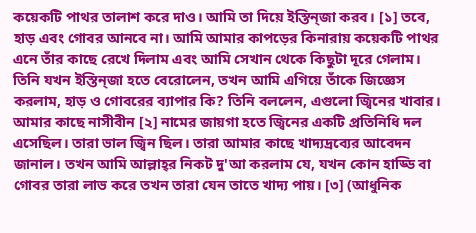কয়েকটি পাথর তালাশ করে দাও। আমি তা দিয়ে ইস্তিন্‌জা করব। [১] তবে, হাড় এবং গোবর আনবে না। আমি আমার কাপড়ের কিনারায় কয়েকটি পাথর এনে তাঁর কাছে রেখে দিলাম এবং আমি সেখান থেকে কিছুটা দূরে গেলাম। তিনি যখন ইস্তিন্‌জা হতে বেরোলেন, তখন আমি এগিয়ে তাঁকে জিজ্ঞেস করলাম, হাড় ও গোবরের ব্যাপার কি? তিনি বললেন, এগুলো জ্বিনের খাবার। আমার কাছে নাসীবীন [২] নামের জায়গা হতে জ্বিনের একটি প্রতিনিধি দল এসেছিল। তারা ভাল জ্বিন ছিল। তারা আমার কাছে খাদ্যদ্রব্যের আবেদন জানাল। তখন আমি আল্লাহ্‌র নিকট দু'আ করলাম যে, যখন কোন হাড্ডি বা গোবর তারা লাভ করে তখন তারা যেন তাতে খাদ্য পায়। [৩] (আধুনিক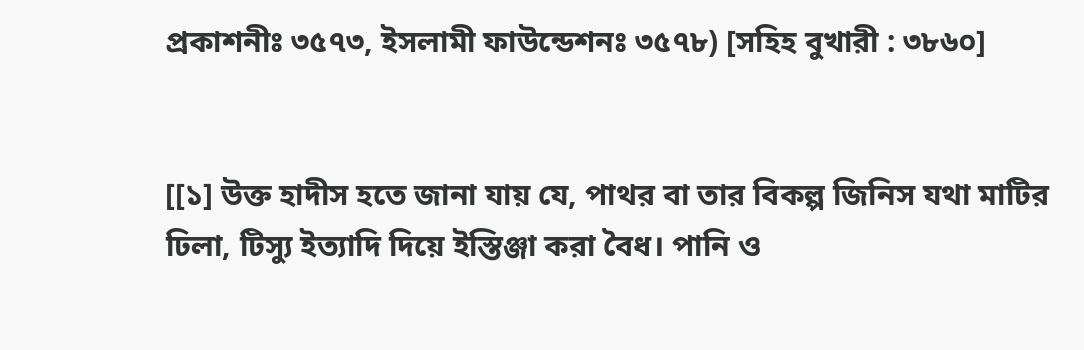প্রকাশনীঃ ৩৫৭৩, ইসলামী ফাউন্ডেশনঃ ৩৫৭৮) [সহিহ বুখারী : ৩৮৬০]


[[১] উক্ত হাদীস হতে জানা যায় যে, পাথর বা তার বিকল্প জিনিস যথা মাটির ঢিলা, টিস্যু ইত্যাদি দিয়ে ইস্তিঞ্জা করা বৈধ। পানি ও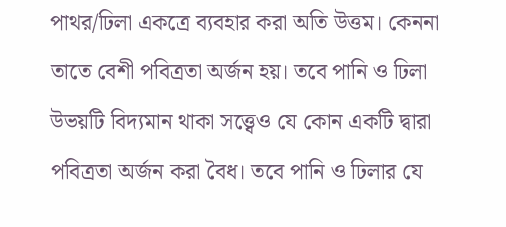পাথর/ঢিলা একত্রে ব্যবহার করা অতি উত্তম। কেননা তাতে বেশী পবিত্রতা অর্জন হয়। তবে পানি ও ঢিলা উভয়টি বিদ্যমান থাকা সত্ত্বেও যে কোন একটি দ্বারা পবিত্রতা অর্জন করা বৈধ। তবে পানি ও ঢিলার যে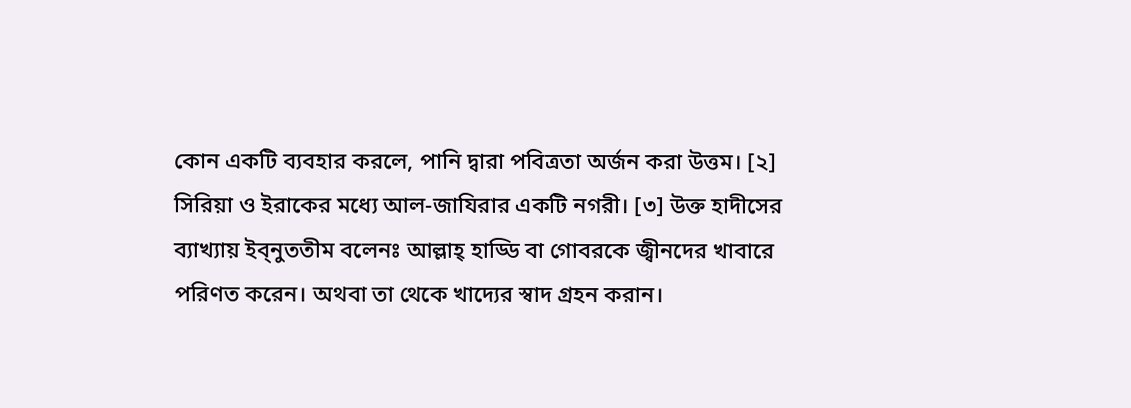কোন একটি ব্যবহার করলে, পানি দ্বারা পবিত্রতা অর্জন করা উত্তম। [২] সিরিয়া ও ইরাকের মধ্যে আল-জাযিরার একটি নগরী। [৩] উক্ত হাদীসের ব্যাখ্যায় ইব্‌নুততীম বলেনঃ আল্লাহ্ হাড্ডি বা গোবরকে জ্বীনদের খাবারে পরিণত করেন। অথবা তা থেকে খাদ্যের স্বাদ গ্রহন করান।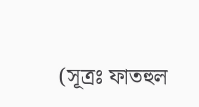(সূত্রঃ ফাতহুল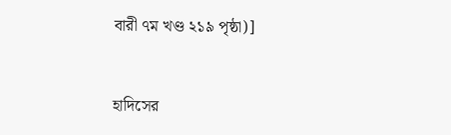বারী ৭ম খণ্ড ২১৯ পৃষ্ঠা)]


হাদিসের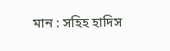মান : সহিহ হাদিস